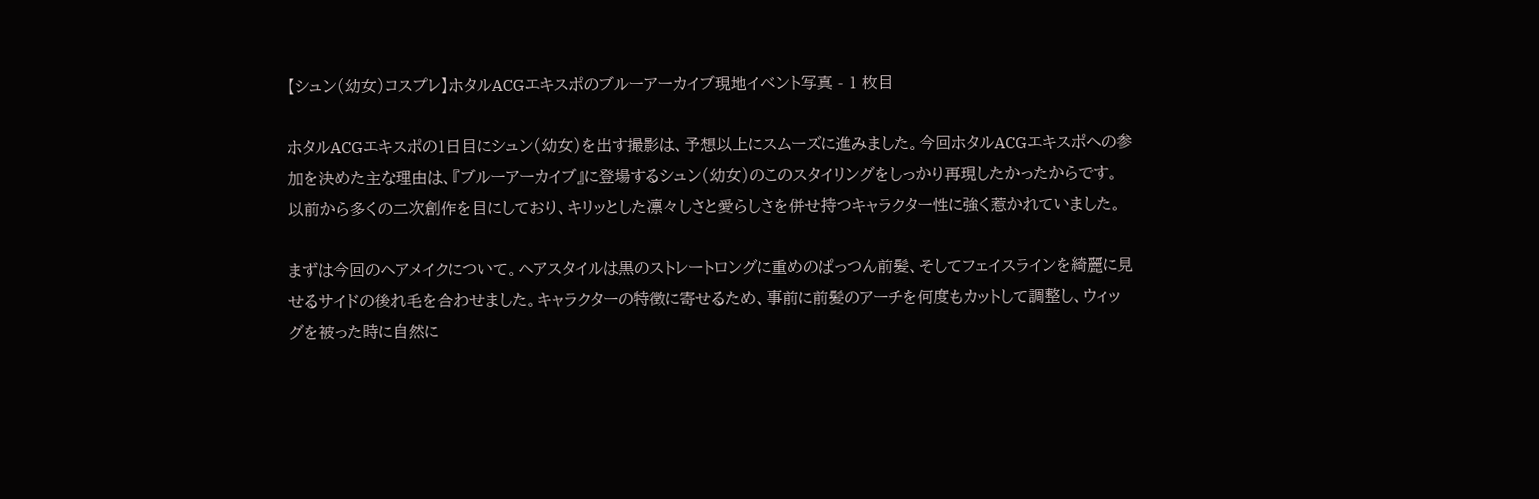【シュン(幼女)コスプレ】ホタルACGエキスポのブルーアーカイブ現地イベント写真 - 1 枚目

ホタルACGエキスポの1日目にシュン(幼女)を出す撮影は、予想以上にスムーズに進みました。今回ホタルACGエキスポへの参加を決めた主な理由は、『ブルーアーカイブ』に登場するシュン(幼女)のこのスタイリングをしっかり再現したかったからです。以前から多くの二次創作を目にしており、キリッとした凛々しさと愛らしさを併せ持つキャラクター性に強く惹かれていました。

まずは今回のヘアメイクについて。ヘアスタイルは黒のストレートロングに重めのぱっつん前髪、そしてフェイスラインを綺麗に見せるサイドの後れ毛を合わせました。キャラクターの特徴に寄せるため、事前に前髪のアーチを何度もカットして調整し、ウィッグを被った時に自然に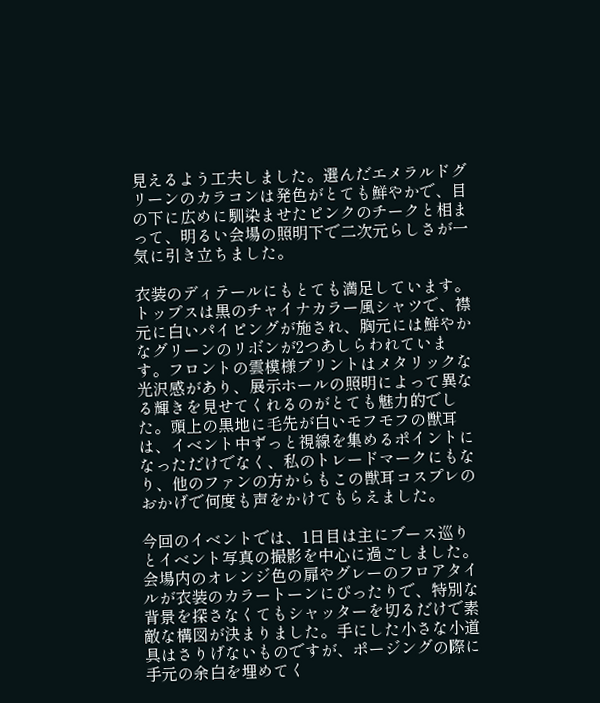見えるよう工夫しました。選んだエメラルドグリーンのカラコンは発色がとても鮮やかで、目の下に広めに馴染ませたピンクのチークと相まって、明るい会場の照明下で二次元らしさが一気に引き立ちました。

衣装のディテールにもとても満足しています。トップスは黒のチャイナカラー風シャツで、襟元に白いパイピングが施され、胸元には鮮やかなグリーンのリボンが2つあしらわれています。フロントの雲模様プリントはメタリックな光沢感があり、展示ホールの照明によって異なる輝きを見せてくれるのがとても魅力的でした。頭上の黒地に毛先が白いモフモフの獣耳は、イベント中ずっと視線を集めるポイントになっただけでなく、私のトレードマークにもなり、他のファンの方からもこの獣耳コスプレのおかげで何度も声をかけてもらえました。

今回のイベントでは、1日目は主にブース巡りとイベント写真の撮影を中心に過ごしました。会場内のオレンジ色の扉やグレーのフロアタイルが衣装のカラートーンにぴったりで、特別な背景を探さなくてもシャッターを切るだけで素敵な構図が決まりました。手にした小さな小道具はさりげないものですが、ポージングの際に手元の余白を埋めてく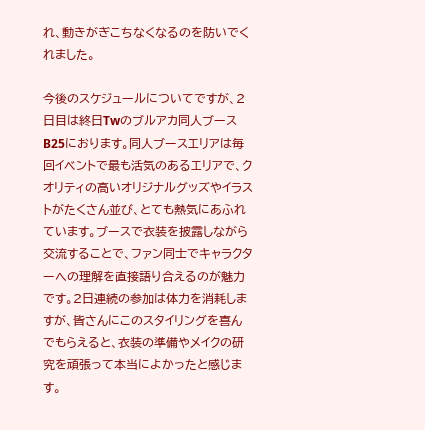れ、動きがぎこちなくなるのを防いでくれました。

今後のスケジュールについてですが、2日目は終日Twのブルアカ同人ブースB25におります。同人ブースエリアは毎回イベントで最も活気のあるエリアで、クオリティの高いオリジナルグッズやイラストがたくさん並び、とても熱気にあふれています。ブースで衣装を披露しながら交流することで、ファン同士でキャラクターへの理解を直接語り合えるのが魅力です。2日連続の参加は体力を消耗しますが、皆さんにこのスタイリングを喜んでもらえると、衣装の準備やメイクの研究を頑張って本当によかったと感じます。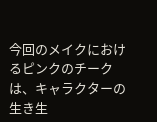今回のメイクにおけるピンクのチークは、キャラクターの生き生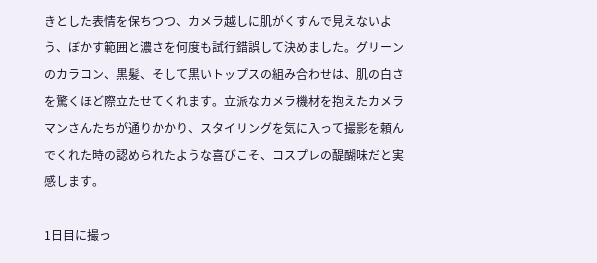きとした表情を保ちつつ、カメラ越しに肌がくすんで見えないよう、ぼかす範囲と濃さを何度も試行錯誤して決めました。グリーンのカラコン、黒髪、そして黒いトップスの組み合わせは、肌の白さを驚くほど際立たせてくれます。立派なカメラ機材を抱えたカメラマンさんたちが通りかかり、スタイリングを気に入って撮影を頼んでくれた時の認められたような喜びこそ、コスプレの醍醐味だと実感します。

1日目に撮っ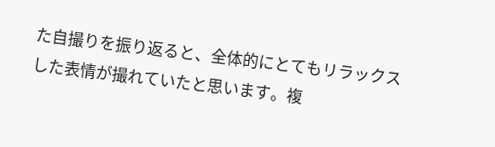た自撮りを振り返ると、全体的にとてもリラックスした表情が撮れていたと思います。複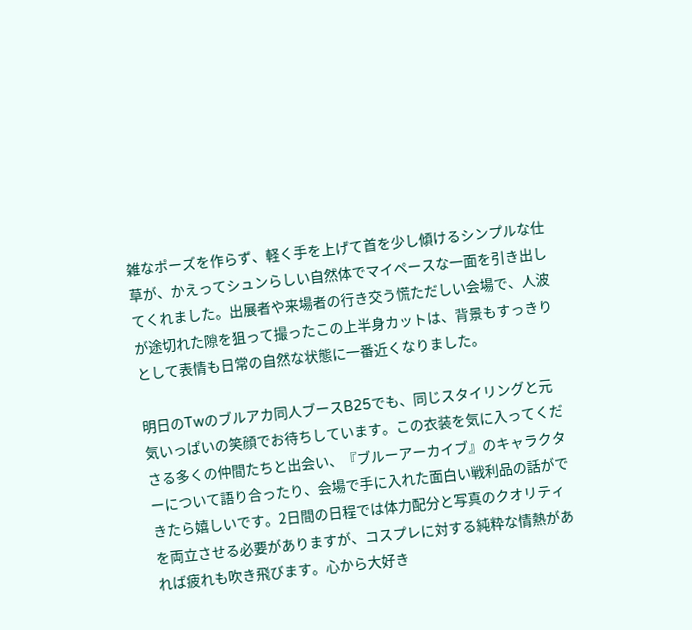雑なポーズを作らず、軽く手を上げて首を少し傾けるシンプルな仕草が、かえってシュンらしい自然体でマイペースな一面を引き出してくれました。出展者や来場者の行き交う慌ただしい会場で、人波が途切れた隙を狙って撮ったこの上半身カットは、背景もすっきりとして表情も日常の自然な状態に一番近くなりました。

明日のTwのブルアカ同人ブースB25でも、同じスタイリングと元気いっぱいの笑顔でお待ちしています。この衣装を気に入ってくださる多くの仲間たちと出会い、『ブルーアーカイブ』のキャラクターについて語り合ったり、会場で手に入れた面白い戦利品の話ができたら嬉しいです。2日間の日程では体力配分と写真のクオリティを両立させる必要がありますが、コスプレに対する純粋な情熱があれば疲れも吹き飛びます。心から大好き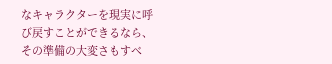なキャラクターを現実に呼び戻すことができるなら、その準備の大変さもすべ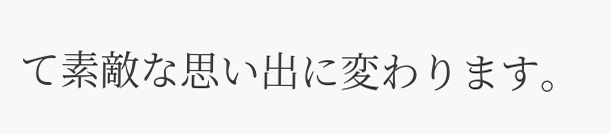て素敵な思い出に変わります。